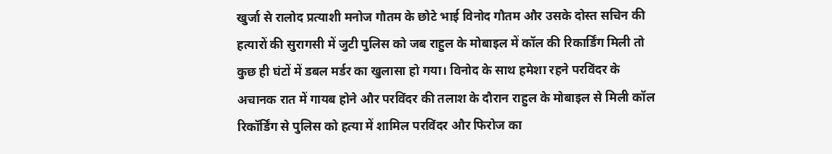खुर्जा से रालोद प्रत्याशी मनोज गौतम के छोटे भाई विनोद गौतम और उसके दोस्त सचिन की हत्यारों की सुरागसी में जुटी पुलिस को जब राहुल के मोबाइल में कॉल की रिकार्डिंग मिली तो कुछ ही घंटों में डबल मर्डर का खुलासा हो गया। विनोद के साथ हमेशा रहने परविंदर के अचानक रात में गायब होने और परविंदर की तलाश के दौरान राहुल के मोबाइल से मिली कॉल रिकॉर्डिंग से पुलिस को हत्या में शामिल परविंदर और फिरोज का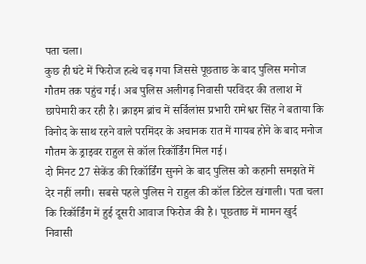पता चला।
कुछ ही घंटे में फिरोज हत्थे चढ़ गया जिससे पूछताछ के बाद पुलिस मनोज गौतम तक पहुंच गई। अब पुलिस अलीगढ़ निवासी परविंदर की तलाश में छापेमारी कर रही है। क्राइम ब्रांच में सर्विलांस प्रभारी रामेश्वर सिंह ने बताया कि विनोद के साथ रहने वाले परमिंदर के अचानक रात में गायब होने के बाद मनोज गौतम के ड्राइवर राहुल से कॉल रिकॉर्डिंग मिल गई।
दो मिनट 27 सेकेंड की रिकॉर्डिंग सुनने के बाद पुलिस को कहानी समझते में देर नहीं लगी। सबसे पहले पुलिस ने राहुल की कॉल डिटेल खंगाली। पता चला कि रिकॉर्डिंग में हुई दूसरी आवाज फिरोज की है। पूछताछ में मामन खुर्द निवासी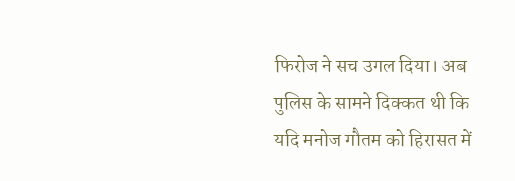फिरोज ने सच उगल दिया। अब पुलिस के सामने दिक्कत थी कि यदि मनोज गौतम को हिरासत में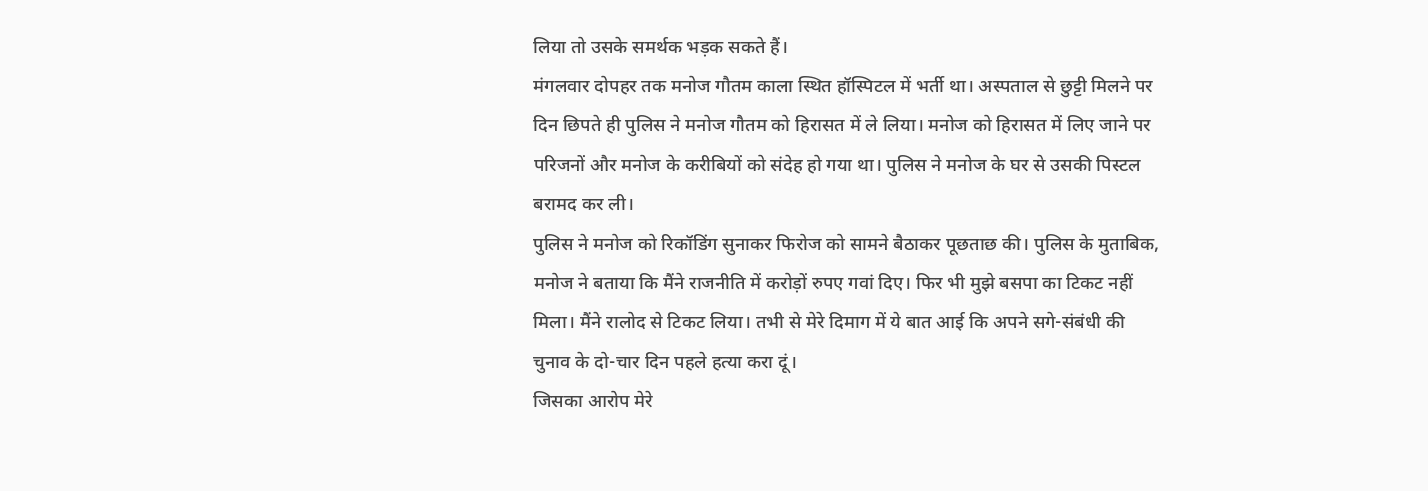लिया तो उसके समर्थक भड़क सकते हैं।
मंगलवार दोपहर तक मनोज गौतम काला स्थित हॉस्पिटल में भर्ती था। अस्पताल से छुट्टी मिलने पर दिन छिपते ही पुलिस ने मनोज गौतम को हिरासत में ले लिया। मनोज को हिरासत में लिए जाने पर परिजनों और मनोज के करीबियों को संदेह हो गया था। पुलिस ने मनोज के घर से उसकी पिस्टल बरामद कर ली।
पुलिस ने मनोज को रिकॉडिंग सुनाकर फिरोज को सामने बैठाकर पूछताछ की। पुलिस के मुताबिक, मनोज ने बताया कि मैंने राजनीति में करोड़ों रुपए गवां दिए। फिर भी मुझे बसपा का टिकट नहीं मिला। मैंने रालोद से टिकट लिया। तभी से मेरे दिमाग में ये बात आई कि अपने सगे-संबंधी की चुनाव के दो-चार दिन पहले हत्या करा दूं।
जिसका आरोप मेरे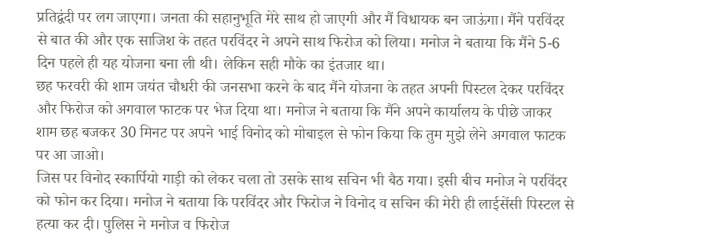प्रतिद्वंदी पर लग जाएगा। जनता की सहानुभूति मेरे साथ हो जाएगी और मैं विधायक बन जाऊंगा। मैंने परविंदर से बात की और एक साजिश के तहत परविंदर ने अपने साथ फिरोज को लिया। मनोज ने बताया कि मैंने 5-6 दिन पहले ही यह योजना बना ली थी। लेकिन सही मौके का इंतजार था।
छह फरवरी की शाम जयंत चौधरी की जनसभा करने के बाद मैंने योजना के तहत अपनी पिस्टल देकर परविंदर और फिरोज को अगवाल फाटक पर भेज दिया था। मनोज ने बताया कि मैंने अपने कार्यालय के पीछे जाकर शाम छह बजकर 30 मिनट पर अपने भाई विनोद को मोबाइल से फोन किया कि तुम मुझे लेने अगवाल फाटक पर आ जाओ।
जिस पर विनोद स्कार्पियो गाड़ी को लेकर चला तो उसके साथ सचिन भी बैठ गया। इसी बीच मनोज ने परविंदर को फोन कर दिया। मनोज ने बताया कि परविंदर और फिरोज ने विनोद व सचिन की मेरी ही लाईसेंसी पिस्टल से हत्या कर दी। पुलिस ने मनोज व फिरोज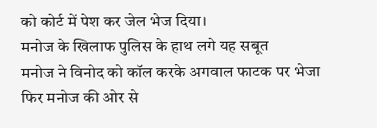को कोर्ट में पेश कर जेल भेज दिया।
मनोज के खिलाफ पुलिस के हाथ लगे यह सबूत
मनोज ने विनोद को कॉल करके अगवाल फाटक पर भेजा
फिर मनोज की ओर से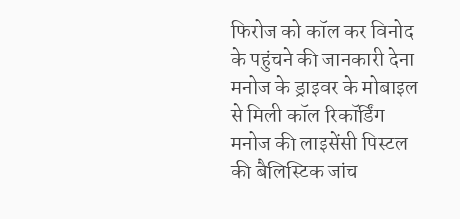फिरोज को कॉल कर विनोद के पहुंचने की जानकारी देना
मनोज के ड्राइवर के मोबाइल से मिली कॉल रिकॉर्डिंग
मनोज की लाइसेंसी पिस्टल की बैलिस्टिक जांच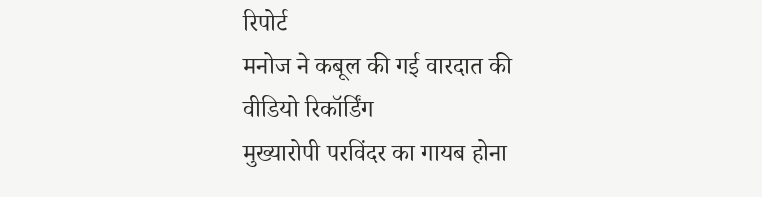रिपोर्ट
मनोज ने कबूल की गई वारदात की वीडियो रिकॉर्डिंग
मुख्यारोपी परविंदर का गायब होना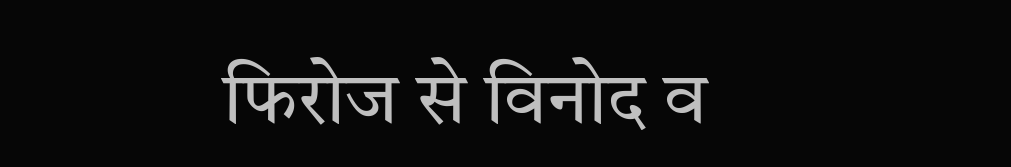फिरोज से विनोद व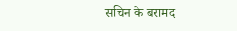सचिन के बरामद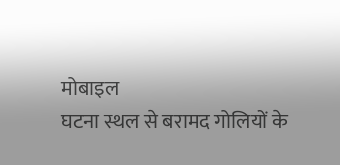मोबाइल
घटना स्थल से बरामद गोलियों के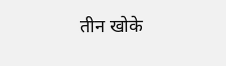तीन खोके